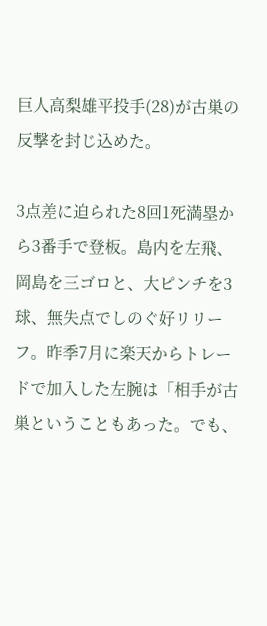巨人高梨雄平投手(28)が古巣の反撃を封じ込めた。

3点差に迫られた8回1死満塁から3番手で登板。島内を左飛、岡島を三ゴロと、大ピンチを3球、無失点でしのぐ好リリーフ。昨季7月に楽天からトレードで加入した左腕は「相手が古巣ということもあった。でも、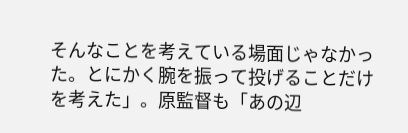そんなことを考えている場面じゃなかった。とにかく腕を振って投げることだけを考えた」。原監督も「あの辺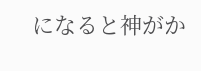になると神がか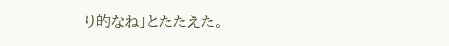り的なね」とたたえた。